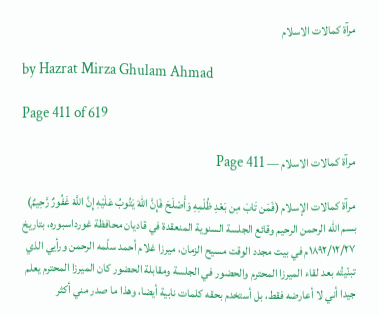مرآة كمالات الاسلام

by Hazrat Mirza Ghulam Ahmad

Page 411 of 619

مرآة كمالات الاسلام — Page 411

مرآة كمالات الإسلام (فَمَن تَابَ مِن بَعْدِ ظُلْمِهِ وَأَصْلَحَ فَإِنَّ اللهَ يَتُوبُ عَلَيْهِ إِنَّ اللَّهَ غَفُورٌ رَّحِيمٌ) بسم الله الرحمن الرحيم وقائع الجلسة السنوية المنعقدة في قاديان محافظة غورداسبوره، بتاريخ ١٨٩٢/١٢/٢٧م في بيت مجدد الوقت مسيح الزمان، ميرزا غلام أحمد سلّمه الرحمن ورأيي الذي تبنّيتُه بعد لقاء الميرزا المحترم والحضور في الجلسة ومقابلة الحضور كان الميرزا المحترم يعلم جيدا أني لا أعارضه فقط، بل أستخدم بحقه كلمات نابية أيضا، وهذا ما صدر مني أكثر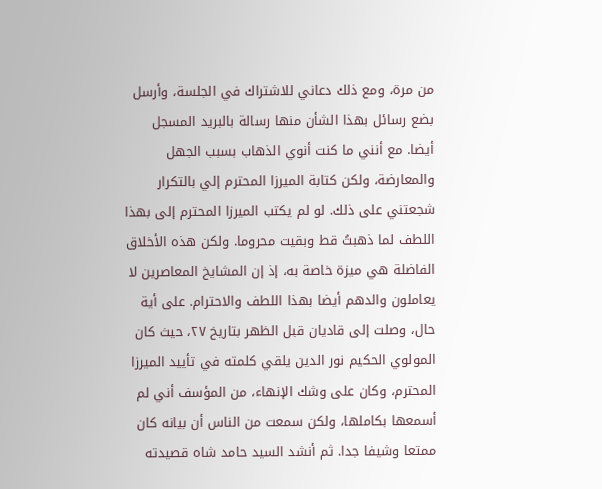من مرة، ومع ذلك دعاني للاشتراك في الجلسة، وأرسل بضع رسائل بهذا الشأن منها رسالة بالبريد المسجل أيضا. مع أنني ما كنت أنوي الذهاب بسبب الجهل والمعارضة، ولكن كتابة الميرزا المحترم إلي بالتكرار شجعتني على ذلك. لو لم يكتب الميرزا المحترم إلى بهذا اللطف لما ذهبتُ قط وبقيت محروما. ولكن هذه الأخلاق الفاضلة هي ميزة خاصة به، إذ إن المشايخ المعاصرين لا يعاملون والدهم أيضا بهذا اللطف والاحترام. على أية حال، وصلت إلى قاديان قبل الظهر بتاريخ ٢٧، حيث كان المولوي الحكيم نور الدين يلقي كلمته في تأييد الميرزا المحترم، وكان على وشك الإنهاء، من المؤسف أني لم أسمعها بكاملها، ولكن سمعت من الناس أن بيانه كان ممتعا وشيفا جدا. ثم أنشد السيد حامد شاه قصيدته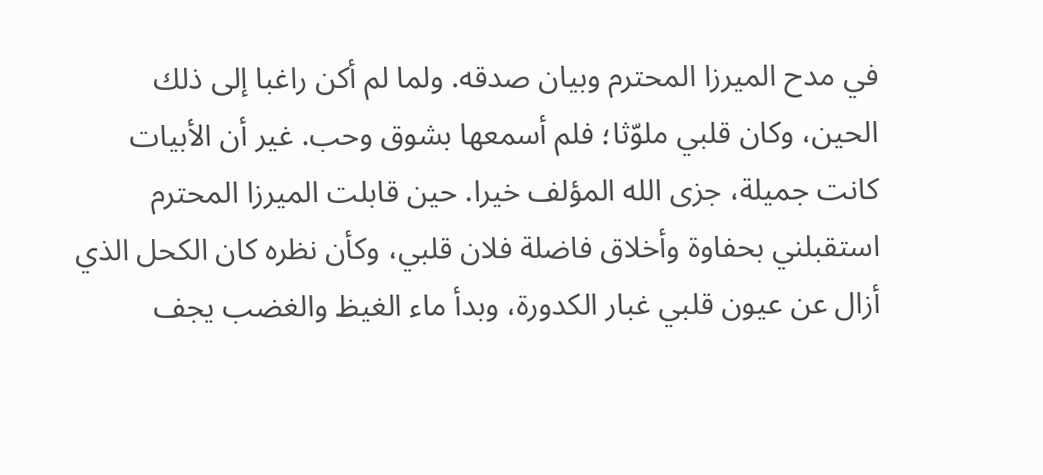في مدح الميرزا المحترم وبيان صدقه. ولما لم أكن راغبا إلى ذلك الحين، وكان قلبي ملوّثا؛ فلم أسمعها بشوق وحب. غير أن الأبيات كانت جميلة، جزى الله المؤلف خيرا. حين قابلت الميرزا المحترم استقبلني بحفاوة وأخلاق فاضلة فلان قلبي، وكأن نظره كان الكحل الذي أزال عن عيون قلبي غبار الكدورة، وبدأ ماء الغيظ والغضب يجف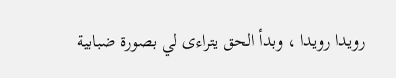رويدا رويدا ، وبدأ الحق يتراءى لي بصورة ضبابية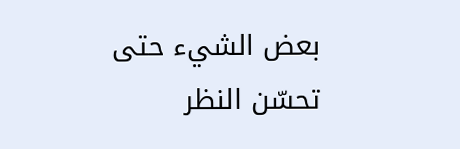بعض الشيء حتى تحسّن النظر